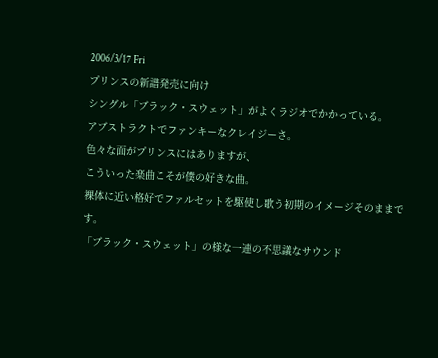2006/3/17 Fri
プリンスの新譜発売に向け
シングル「ブラック・スウェット」がよくラジオでかかっている。
アブストラクトでファンキーなクレイジーさ。
色々な面がプリンスにはありますが、
こういった楽曲こそが僕の好きな曲。
裸体に近い格好でファルセットを駆使し歌う初期のイメージそのままです。
「ブラック・スウェット」の様な一連の不思議なサウンド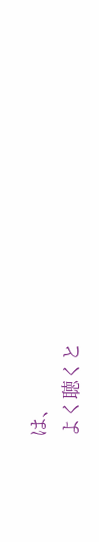は、
よく聴くと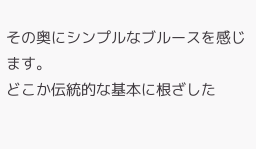その奥にシンプルなブルースを感じます。
どこか伝統的な基本に根ざした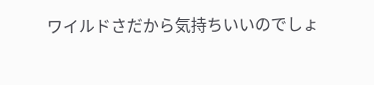ワイルドさだから気持ちいいのでしょ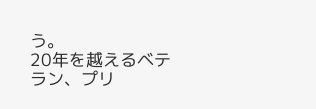う。
20年を越えるベテラン、プリ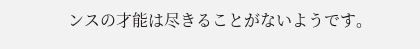ンスの才能は尽きることがないようです。